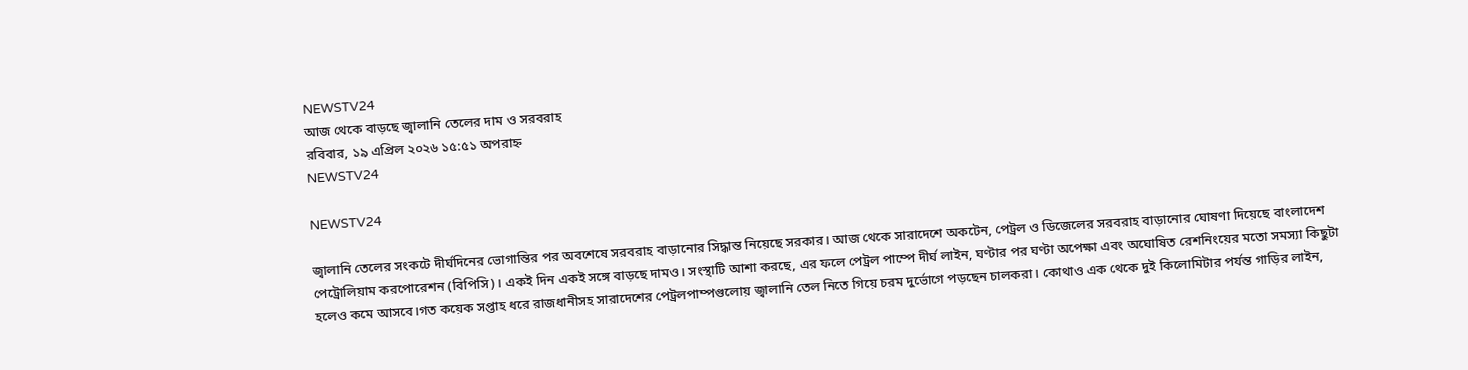NEWSTV24
আজ থেকে বাড়ছে জ্বালানি তেলের দাম ও সরবরাহ
রবিবার, ১৯ এপ্রিল ২০২৬ ১৫:৫১ অপরাহ্ন
NEWSTV24

NEWSTV24

জ্বালানি তেলের সংকটে দীর্ঘদিনের ভোগান্তির পর অবশেষে সরবরাহ বাড়ানোর সিদ্ধান্ত নিয়েছে সরকার। আজ থেকে সারাদেশে অকটেন, পেট্রল ও ডিজেলের সরবরাহ বাড়ানোর ঘোষণা দিয়েছে বাংলাদেশ পেট্রোলিয়াম করপোরেশন (বিপিসি)। একই দিন একই সঙ্গে বাড়ছে দামও। সংস্থাটি আশা করছে, এর ফলে পেট্রল পাম্পে দীর্ঘ লাইন, ঘণ্টার পর ঘণ্টা অপেক্ষা এবং অঘোষিত রেশনিংয়ের মতো সমস্যা কিছুটা হলেও কমে আসবে।গত কয়েক সপ্তাহ ধরে রাজধানীসহ সারাদেশের পেট্রলপাম্পগুলোয় জ্বালানি তেল নিতে গিয়ে চরম দুর্ভোগে পড়ছেন চালকরা। কোথাও এক থেকে দুই কিলোমিটার পর্যন্ত গাড়ির লাইন,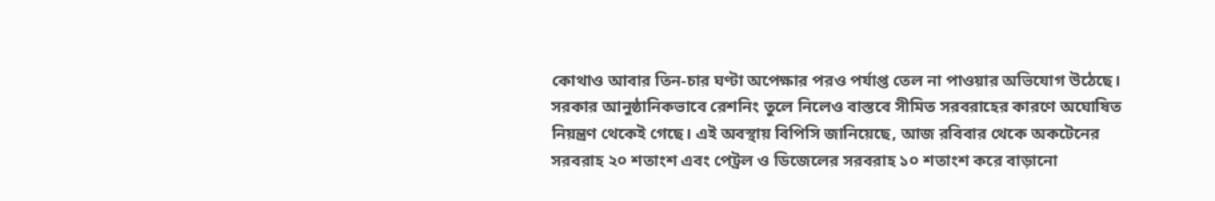কোথাও আবার তিন-চার ঘণ্টা অপেক্ষার পরও পর্যাপ্ত তেল না পাওয়ার অভিযোগ উঠেছে। সরকার আনুষ্ঠানিকভাবে রেশনিং তুলে নিলেও বাস্তবে সীমিত সরবরাহের কারণে অঘোষিত নিয়ন্ত্রণ থেকেই গেছে। এই অবস্থায় বিপিসি জানিয়েছে, আজ রবিবার থেকে অকটেনের সরবরাহ ২০ শতাংশ এবং পেট্রল ও ডিজেলের সরবরাহ ১০ শতাংশ করে বাড়ানো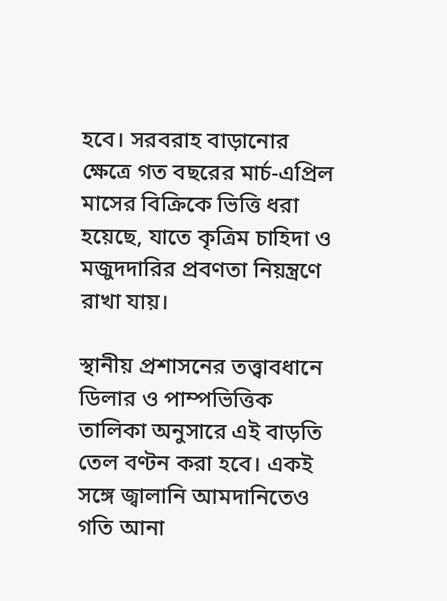হবে। সরবরাহ বাড়ানোর ক্ষেত্রে গত বছরের মার্চ-এপ্রিল মাসের বিক্রিকে ভিত্তি ধরা হয়েছে, যাতে কৃত্রিম চাহিদা ও মজুদদারির প্রবণতা নিয়ন্ত্রণে রাখা যায়।

স্থানীয় প্রশাসনের তত্ত্বাবধানে ডিলার ও পাম্পভিত্তিক তালিকা অনুসারে এই বাড়তি তেল বণ্টন করা হবে। একই সঙ্গে জ্বালানি আমদানিতেও গতি আনা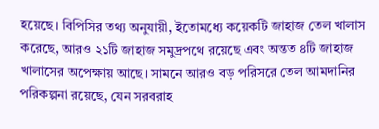হয়েছে। বিপিসির তথ্য অনুযায়ী, ইতোমধ্যে কয়েকটি জাহাজ তেল খালাস করেছে, আরও ২১টি জাহাজ সমুদ্রপথে রয়েছে এবং অন্তত ৪টি জাহাজ খালাসের অপেক্ষায় আছে। সামনে আরও বড় পরিসরে তেল আমদানির পরিকল্পনা রয়েছে, যেন সরবরাহ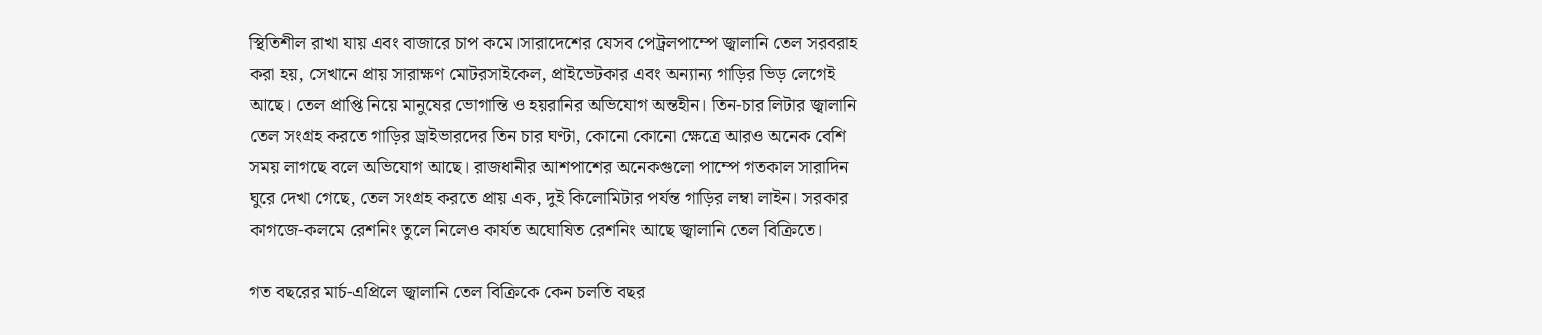স্থিতিশীল রাখা যায় এবং বাজারে চাপ কমে।সারাদেশের যেসব পেট্রলপাম্পে জ্বালানি তেল সরবরাহ করা হয়, সেখানে প্রায় সারাক্ষণ মোটরসাইকেল, প্রাইভেটকার এবং অন্যান্য গাড়ির ভিড় লেগেই আছে। তেল প্রাপ্তি নিয়ে মানুষের ভোগান্তি ও হয়রানির অভিযোগ অন্তহীন। তিন-চার লিটার জ্বালানি তেল সংগ্রহ করতে গাড়ির ড্রাইভারদের তিন চার ঘণ্টা, কোনো কোনো ক্ষেত্রে আরও অনেক বেশি সময় লাগছে বলে অভিযোগ আছে। রাজধানীর আশপাশের অনেকগুলো পাম্পে গতকাল সারাদিন ঘুরে দেখা গেছে, তেল সংগ্রহ করতে প্রায় এক, দুই কিলোমিটার পর্যন্ত গাড়ির লম্বা লাইন। সরকার কাগজে-কলমে রেশনিং তুলে নিলেও কার্যত অঘোষিত রেশনিং আছে জ্বালানি তেল বিক্রিতে।

গত বছরের মার্চ-এপ্রিলে জ্বালানি তেল বিক্রিকে কেন চলতি বছর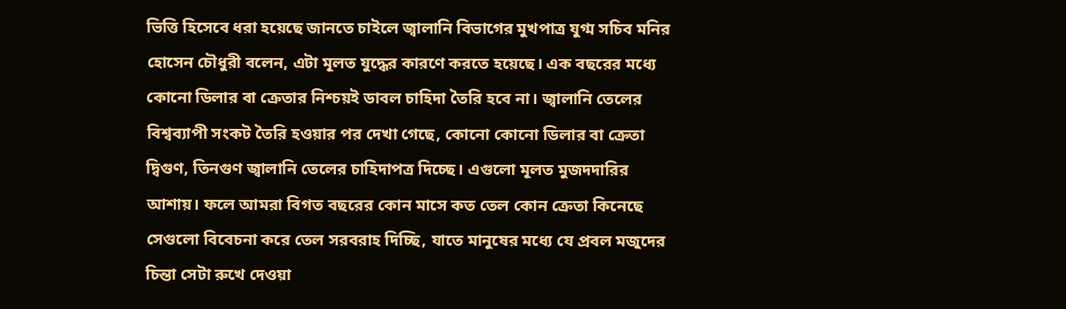ভিত্তি হিসেবে ধরা হয়েছে জানতে চাইলে জ্বালানি বিভাগের মুখপাত্র যুগ্ম সচিব মনির হোসেন চৌধুরী বলেন, এটা মূলত যুদ্ধের কারণে করতে হয়েছে। এক বছরের মধ্যে কোনো ডিলার বা ক্রেতার নিশ্চয়ই ডাবল চাহিদা তৈরি হবে না। জ্বালানি তেলের বিশ্বব্যাপী সংকট তৈরি হওয়ার পর দেখা গেছে, কোনো কোনো ডিলার বা ক্রেতা দ্বিগুণ, তিনগুণ জ্বালানি তেলের চাহিদাপত্র দিচ্ছে। এগুলো মূলত মুজদদারির আশায়। ফলে আমরা বিগত বছরের কোন মাসে কত তেল কোন ক্রেতা কিনেছে সেগুলো বিবেচনা করে তেল সরবরাহ দিচ্ছি, যাতে মানুষের মধ্যে যে প্রবল মজুদের চিন্তা সেটা রুখে দেওয়া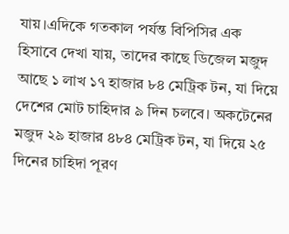যায়।এদিকে গতকাল পর্যন্ত বিপিসির এক হিসাবে দেখা যায়, তাদের কাছে ডিজেল মজুদ আছে ১ লাখ ১৭ হাজার ৮৪ মেট্রিক টন, যা দিয়ে দেশের মোট চাহিদার ৯ দিন চলবে। অকটেনের মজুদ ২৯ হাজার ৪৮৪ মেট্রিক টন, যা দিয়ে ২৫ দিনের চাহিদা পূরণ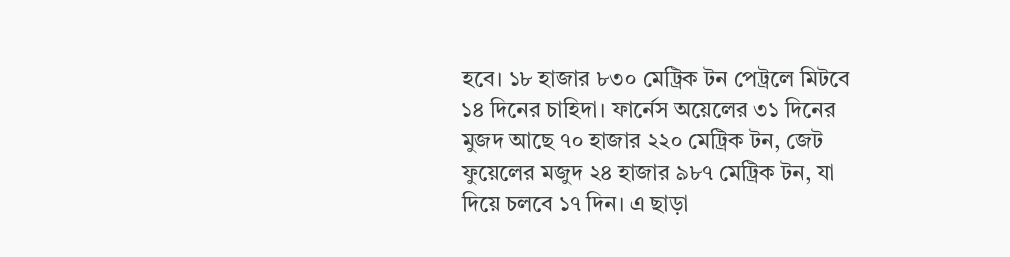হবে। ১৮ হাজার ৮৩০ মেট্রিক টন পেট্রলে মিটবে ১৪ দিনের চাহিদা। ফার্নেস অয়েলের ৩১ দিনের মুজদ আছে ৭০ হাজার ২২০ মেট্রিক টন, জেট ফুয়েলের মজুদ ২৪ হাজার ৯৮৭ মেট্রিক টন, যা দিয়ে চলবে ১৭ দিন। এ ছাড়া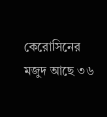কেরোসিনের মজুদ আছে ৩৬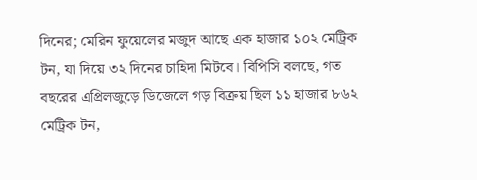দিনের; মেরিন ফুয়েলের মজুদ আছে এক হাজার ১০২ মেট্রিক টন, যা দিয়ে ৩২ দিনের চাহিদা মিটবে। বিপিসি বলছে, গত বছরের এপ্রিলজুড়ে ডিজেলে গড় বিক্রয় ছিল ১১ হাজার ৮৬২ মেট্রিক টন,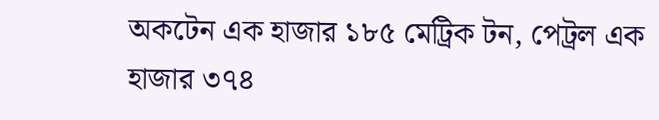অকটেন এক হাজার ১৮৫ মেট্রিক টন, পেট্রল এক হাজার ৩৭৪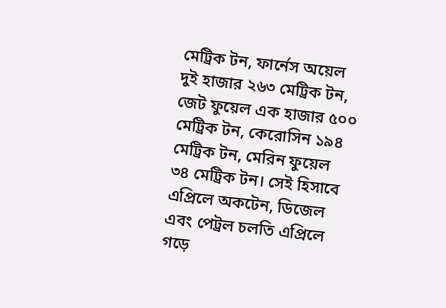মেট্রিক টন, ফার্নেস অয়েল দুই হাজার ২৬৩ মেট্রিক টন, জেট ফুয়েল এক হাজার ৫০০ মেট্রিক টন, কেরোসিন ১৯৪ মেট্রিক টন, মেরিন ফুয়েল ৩৪ মেট্রিক টন। সেই হিসাবে এপ্রিলে অকটেন, ডিজেল এবং পেট্রল চলতি এপ্রিলে গড়ে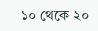১০ থেকে ২০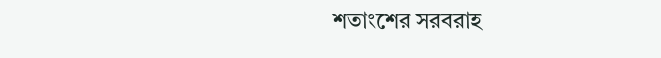শতাংশের সরবরাহ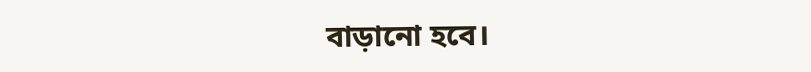বাড়ানো হবে।